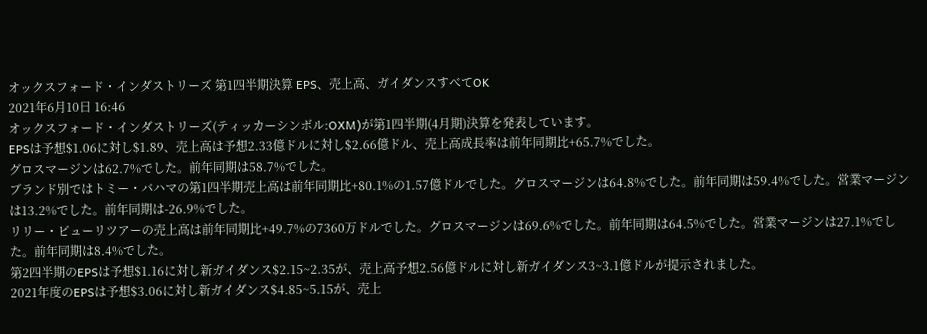オックスフォード・インダストリーズ 第1四半期決算 EPS、売上高、ガイダンスすべてOK
2021年6月10日 16:46
オックスフォード・インダストリーズ(ティッカーシンボル:OXM)が第1四半期(4月期)決算を発表しています。
EPSは予想$1.06に対し$1.89、売上高は予想2.33億ドルに対し$2.66億ドル、売上高成長率は前年同期比+65.7%でした。
グロスマージンは62.7%でした。前年同期は58.7%でした。
ブランド別ではトミー・バハマの第1四半期売上高は前年同期比+80.1%の1.57億ドルでした。グロスマージンは64.8%でした。前年同期は59.4%でした。営業マージンは13.2%でした。前年同期は-26.9%でした。
リリー・ピューリツアーの売上高は前年同期比+49.7%の7360万ドルでした。グロスマージンは69.6%でした。前年同期は64.5%でした。営業マージンは27.1%でした。前年同期は8.4%でした。
第2四半期のEPSは予想$1.16に対し新ガイダンス$2.15~2.35が、売上高予想2.56億ドルに対し新ガイダンス3~3.1億ドルが提示されました。
2021年度のEPSは予想$3.06に対し新ガイダンス$4.85~5.15が、売上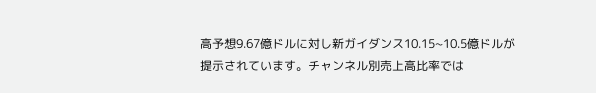高予想9.67億ドルに対し新ガイダンス10.15~10.5億ドルが提示されています。チャンネル別売上高比率では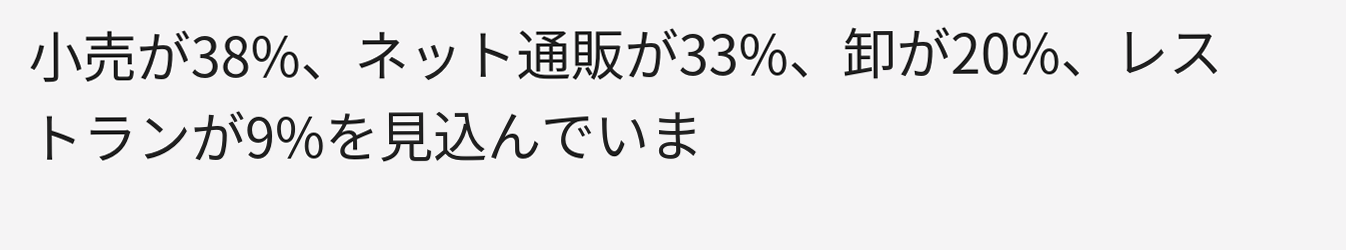小売が38%、ネット通販が33%、卸が20%、レストランが9%を見込んでいま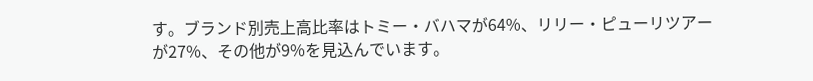す。ブランド別売上高比率はトミー・バハマが64%、リリー・ピューリツアーが27%、その他が9%を見込んでいます。